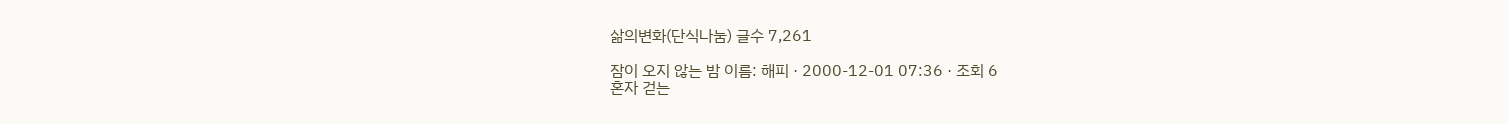삶의변화(단식나눔) 글수 7,261

잠이 오지 않는 밤 이름: 해피 · 2000-12-01 07:36 · 조회 6
혼자 걷는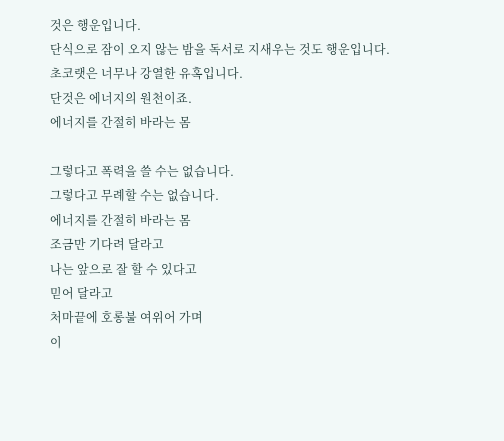것은 행운입니다.
단식으로 잠이 오지 않는 밤을 독서로 지새우는 것도 행운입니다.
초코랫은 너무나 강열한 유혹입니다.
단것은 에너지의 원천이죠.
에너지를 간절히 바라는 몸

그렇다고 폭력을 쓸 수는 없습니다.
그렇다고 무례할 수는 없습니다.
에너지를 간절히 바라는 몸
조금만 기다려 달라고
나는 앞으로 잘 할 수 있다고
믿어 달라고
처마끝에 호롱불 여위어 가며
이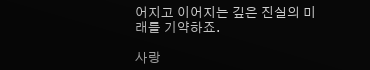어지고 이어지는 깊은 진실의 미래를 기약하죠.

사랑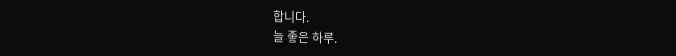합니다.
늘 좋은 하루.